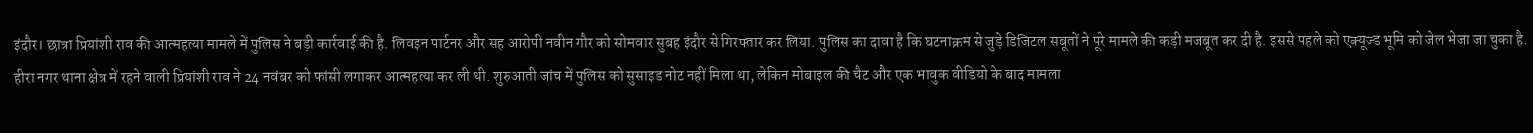इंदौर। छात्रा प्रियांशी राव की आत्महत्या मामले में पुलिस ने बड़ी कार्रवाई की है. लिवइन पार्टनर और सह आरोपी नवीन गौर को सोमवार सुबह इंदौर से गिरफ्तार कर लिया. पुलिस का दावा है कि घटनाक्रम से जुड़े डिजिटल सबूतों ने पूरे मामले की कड़ी मजबूत कर दी है. इससे पहले को एक्यूज्ड भूमि को जेल भेजा जा चुका है.
हीरा नगर थाना क्षेत्र में रहने वाली प्रियांशी राव ने 24 नवंबर को फांसी लगाकर आत्महत्या कर ली थी. शुरुआती जांच में पुलिस को सुसाइड नोट नहीं मिला था, लेकिन मोबाइल की चैट और एक भावुक वीडियो के बाद मामला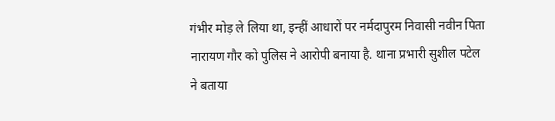गंभीर मोड़ ले लिया था, इन्हीं आधारों पर नर्मदापुरम निवासी नवीन पिता नारायण गौर को पुलिस ने आरोपी बनाया है. थाना प्रभारी सुशील पटेल ने बताया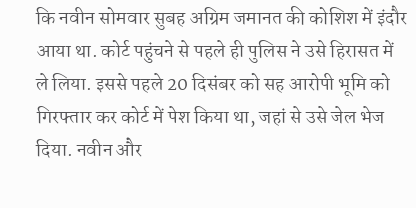कि नवीन सोमवार सुबह अग्रिम जमानत की कोशिश में इंदौर आया था. कोर्ट पहुंचने से पहले ही पुलिस ने उसे हिरासत में ले लिया. इससे पहले 20 दिसंबर को सह आरोपी भूमि को गिरफ्तार कर कोर्ट में पेश किया था, जहां से उसे जेल भेज दिया. नवीन और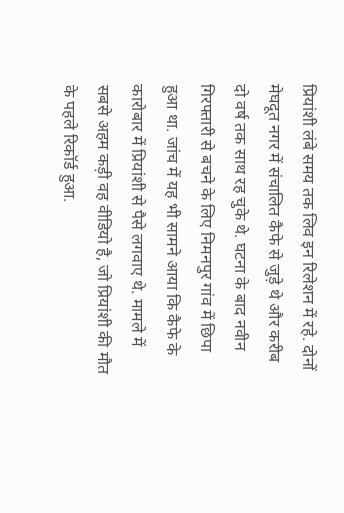प्रियांशी लंबे समय तक लिव इन रिलेशन में रहे. दोनों मेघदूत नगर में संचालित कैफे से जुड़े थे और करीब दो वर्ष तक साथ रह चुके थे. घटना के बाद नवीन गिरफ्तारी से बचने के लिए निमनपुर गांव में छिपा हुआ था. जांच में यह भी सामने आया कि कैफे के कारोबार में प्रियांशी से पैसे लगवाए थे. मामले में सबसे अहम कड़ी वह वीडियो है, जो प्रियांशी की मौत के पहले रिकॉर्ड हुआ.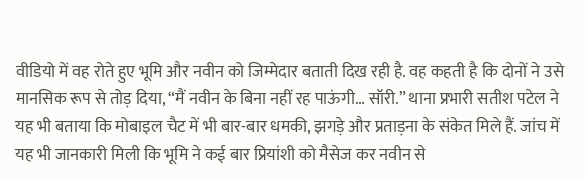वीडियो में वह रोते हुए भूमि और नवीन को जिम्मेदार बताती दिख रही है. वह कहती है कि दोनों ने उसे मानसिक रूप से तोड़ दिया, “मैं नवीन के बिना नहीं रह पाऊंगी… सॉरी.” थाना प्रभारी सतीश पटेल ने यह भी बताया कि मोबाइल चैट में भी बार-बार धमकी, झगड़े और प्रताड़ना के संकेत मिले हैं. जांच में यह भी जानकारी मिली कि भूमि ने कई बार प्रियांशी को मैसेज कर नवीन से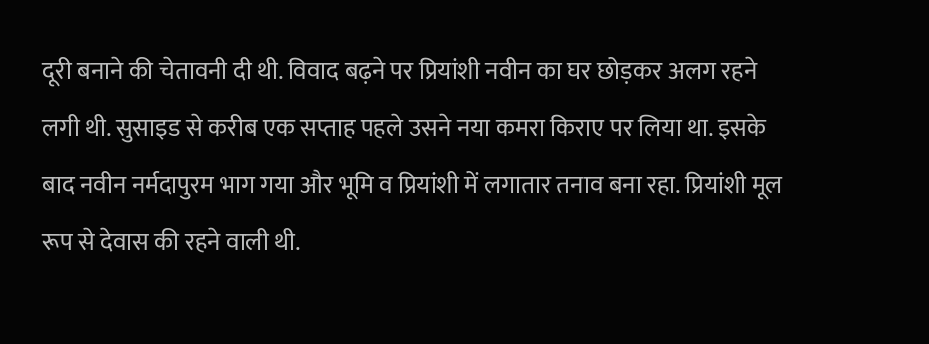दूरी बनाने की चेतावनी दी थी. विवाद बढ़ने पर प्रियांशी नवीन का घर छोड़कर अलग रहने लगी थी. सुसाइड से करीब एक सप्ताह पहले उसने नया कमरा किराए पर लिया था. इसके बाद नवीन नर्मदापुरम भाग गया और भूमि व प्रियांशी में लगातार तनाव बना रहा. प्रियांशी मूल रूप से देवास की रहने वाली थी.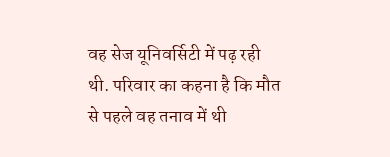वह सेज यूनिवर्सिटी में पढ़ रही थी. परिवार का कहना है कि मौत से पहले वह तनाव में थी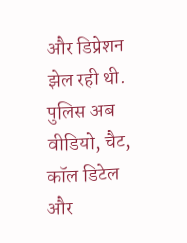और डिप्रेशन झेल रही थी. पुलिस अब वीडियो, चैट, कॉल डिटेल और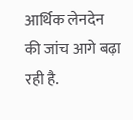आर्थिक लेनदेन की जांच आगे बढ़ा रही है.